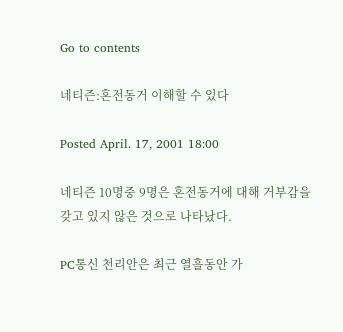Go to contents

네티즌:혼전동거 이해할 수 있다

Posted April. 17, 2001 18:00

네티즌 10명중 9명은 혼전동거에 대해 거부감을 갖고 있지 않은 것으로 나타났다.

PC통신 천리안은 최근 열흘동안 가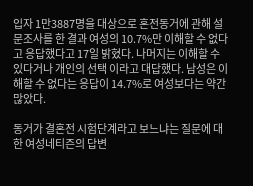입자 1만3887명을 대상으로 혼전동거에 관해 설문조사를 한 결과 여성의 10.7%만 이해할 수 없다고 응답했다고 17일 밝혔다. 나머지는 이해할 수 있다거나 개인의 선택 이라고 대답했다. 남성은 이해할 수 없다는 응답이 14.7%로 여성보다는 약간 많았다.

동거가 결혼전 시험단계라고 보느냐는 질문에 대한 여성네티즌의 답변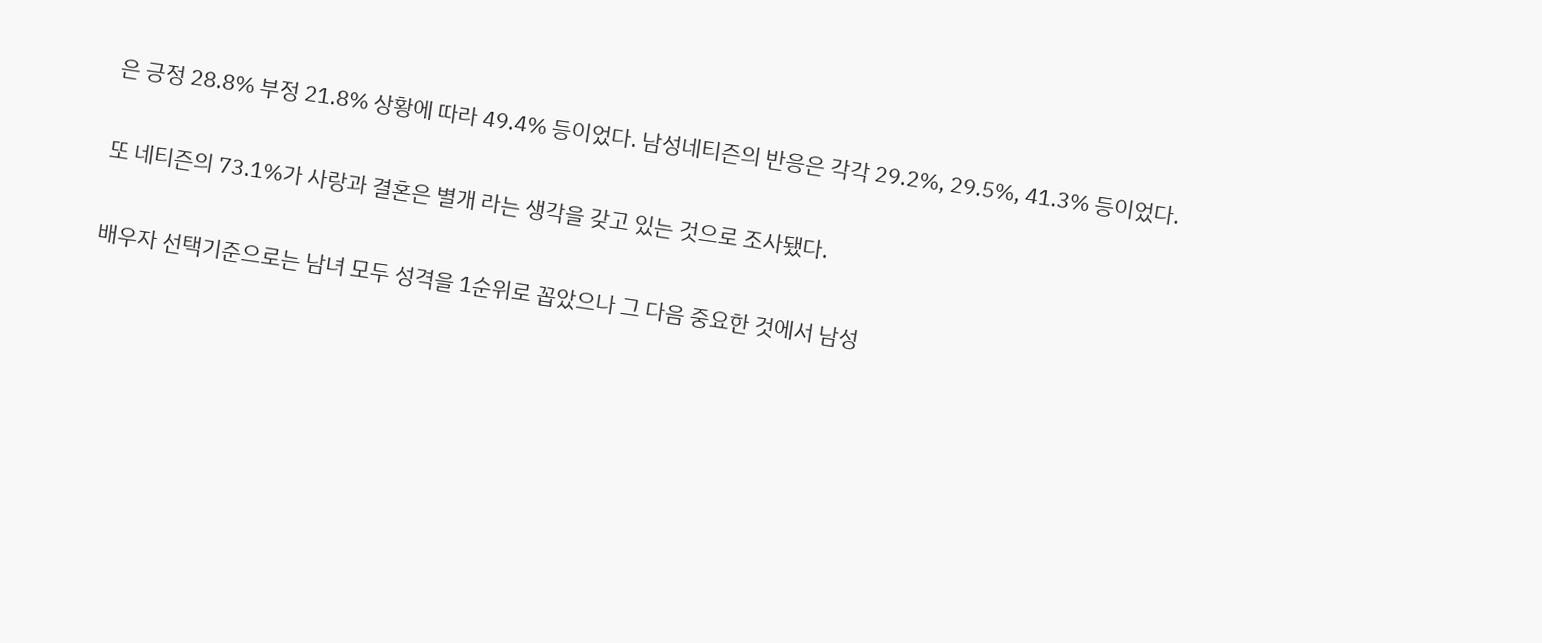은 긍정 28.8% 부정 21.8% 상황에 따라 49.4% 등이었다. 남성네티즌의 반응은 각각 29.2%, 29.5%, 41.3% 등이었다.

또 네티즌의 73.1%가 사랑과 결혼은 별개 라는 생각을 갖고 있는 것으로 조사됐다.

배우자 선택기준으로는 남녀 모두 성격을 1순위로 꼽았으나 그 다음 중요한 것에서 남성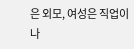은 외모, 여성은 직업이나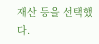재산 등을 선택했다.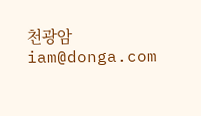천광암 iam@donga.com